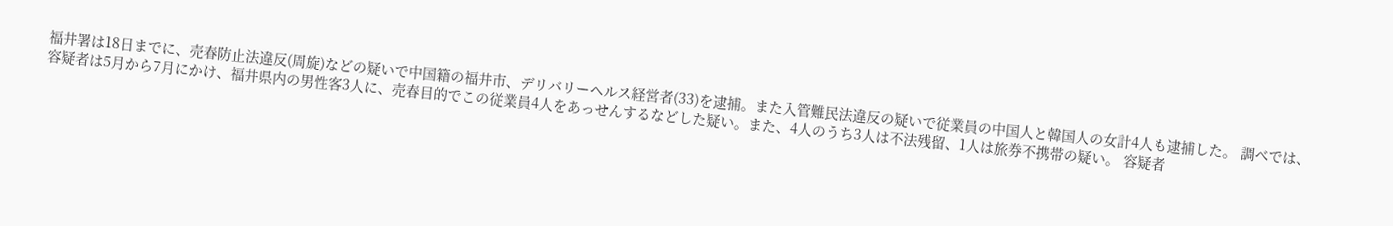福井署は18日までに、売春防止法違反(周旋)などの疑いで中国籍の福井市、デリバリーヘルス経営者(33)を逮捕。また入管難民法違反の疑いで従業員の中国人と韓国人の女計4人も逮捕した。 調べでは、容疑者は5月から7月にかけ、福井県内の男性客3人に、売春目的でこの従業員4人をあっせんするなどした疑い。また、4人のうち3人は不法残留、1人は旅券不携帯の疑い。 容疑者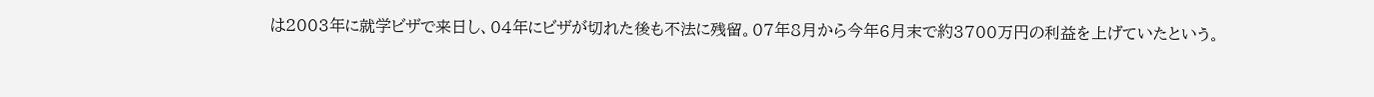は2003年に就学ビザで来日し、04年にビザが切れた後も不法に残留。07年8月から今年6月末で約3700万円の利益を上げていたという。